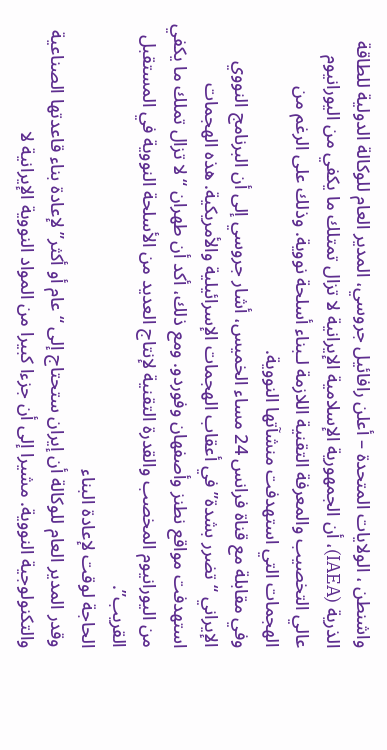واشنطن ، الولايات المتحدة – أعلن رافائيل جروسي، المدير العام للوكالة الدولية للطاقة الذرية (IAEA)، أن الجمهورية الإسلامية الإيرانية لا تزال تمتلك ما يكفي من اليورانيوم عالي التخصيب والمعرفة التقنية اللازمة لـبناء أسلحة نووية. وذلك على الرغم من الهجمات التي استهدفت منشآتها النووية.
وفي مقابلة مع قناة فرانس 24 مساء الخميس، أشار جروسي إلى أن البرنامج النووي الإيراني “تضرر بشدة” في أعقاب الهجمات الإسرائيلية والأمريكية. هذه الهجمات استهدفت مواقع نطنز وأصفهان وفوردو. ومع ذلك، أكد أن طهران “لا تزال تملك ما يكفي من اليورانيوم المخصب والقدرة التقنية لإنتاج العديد من الأسلحة النووية في المستقبل القريب”.
الحاجة لوقت لإعادة البناء
وقدر المدير العام للوكالة أن إيران ستحتاج إلى “عام أو أكثر” لإعادة بناء قاعدتها الصناعية والتكنولوجية النووية. مشيرا إلى أن جزءا كبيرا من المواد النووية الإيرانية لا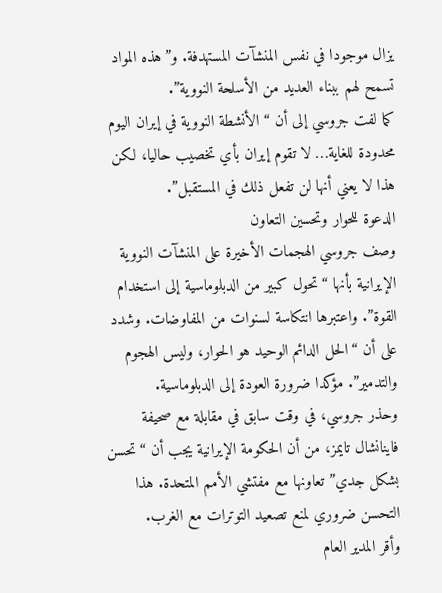يزال موجودا في نفس المنشآت المستهدفة. و”هذه المواد تسمح لهم ببناء العديد من الأسلحة النووية”.
كما لفت جروسي إلى أن “الأنشطة النووية في إيران اليوم محدودة للغاية… لا تقوم إيران بأي تخصيب حاليا، لكن هذا لا يعني أنها لن تفعل ذلك في المستقبل”.
الدعوة للحوار وتحسين التعاون
وصف جروسي الهجمات الأخيرة على المنشآت النووية الإيرانية بأنها “تحول كبير من الدبلوماسية إلى استخدام القوة”. واعتبرها انتكاسة لسنوات من المفاوضات. وشدد على أن “الحل الدائم الوحيد هو الحوار، وليس الهجوم والتدمير”. مؤكدا ضرورة العودة إلى الدبلوماسية.
وحذر جروسي، في وقت سابق في مقابلة مع صحيفة فاينانشال تايمز، من أن الحكومة الإيرانية يجب أن “تحسن بشكل جدي” تعاونها مع مفتشي الأمم المتحدة. هذا التحسن ضروري لمنع تصعيد التوترات مع الغرب.
وأقر المدير العام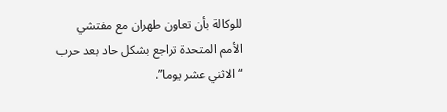للوكالة بأن تعاون طهران مع مفتشي الأمم المتحدة تراجع بشكل حاد بعد حرب “الاثني عشر يوما”.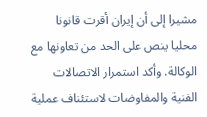مشيرا إلى أن إيران أقرت قانونا محليا ينص على الحد من تعاونها مع الوكالة. وأكد استمرار الاتصالات الفنية والمفاوضات لاستئناف عملية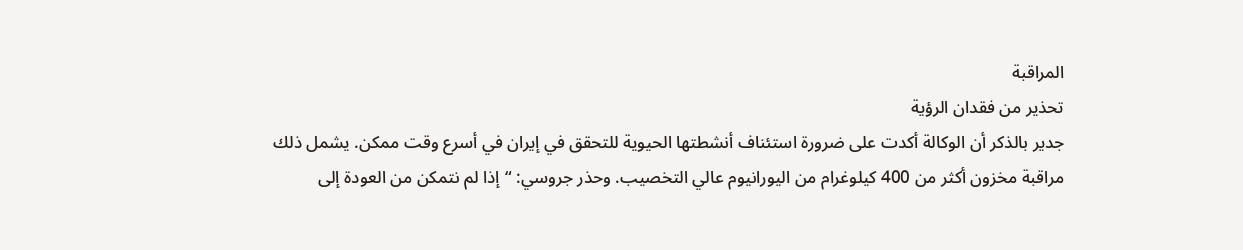المراقبة
تحذير من فقدان الرؤية
جدير بالذكر أن الوكالة أكدت على ضرورة استئناف أنشطتها الحيوية للتحقق في إيران في أسرع وقت ممكن. يشمل ذلك مراقبة مخزون أكثر من 400 كيلوغرام من اليورانيوم عالي التخصيب. وحذر جروسي: “إذا لم نتمكن من العودة إلى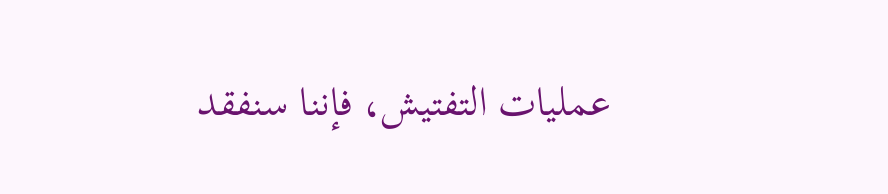عمليات التفتيش، فإننا سنفقد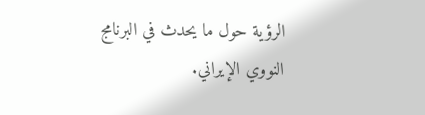الرؤية حول ما يحدث في البرنامج النووي الإيراني.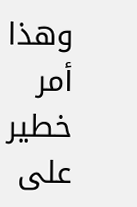وهذا أمر خطير على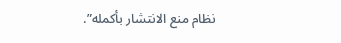نظام منع الانتشار بأكمله”.